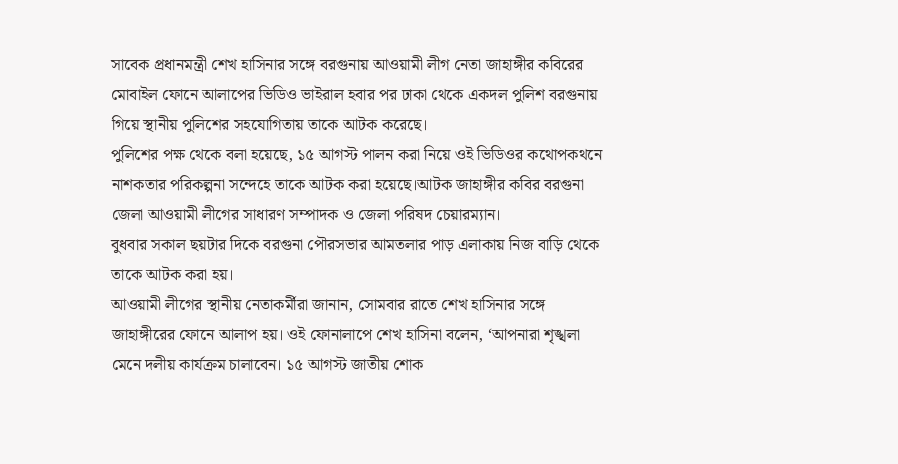সাবেক প্রধানমন্ত্রী শেখ হাসিনার সঙ্গে বরগুনায় আওয়ামী লীগ নেতা জাহাঙ্গীর কবিরের মোবাইল ফোনে আলাপের ভিডিও ভাইরাল হবার পর ঢাকা থেকে একদল পুলিশ বরগুনায় গিয়ে স্থানীয় পুলিশের সহযোগিতায় তাকে আটক করেছে।
পুলিশের পক্ষ থেকে বলা হয়েছে, ১৫ আগস্ট পালন করা নিয়ে ওই ভিডিওর কথোপকথনে নাশকতার পরিকল্পনা সন্দেহে তাকে আটক করা হয়েছে।আটক জাহাঙ্গীর কবির বরগুনা জেলা আওয়ামী লীগের সাধারণ সম্পাদক ও জেলা পরিষদ চেয়ারম্যান।
বুধবার সকাল ছয়টার দিকে বরগুনা পৌরসভার আমতলার পাড় এলাকায় নিজ বাড়ি থেকে তাকে আটক করা হয়।
আওয়ামী লীগের স্থানীয় নেতাকর্মীরা জানান, সোমবার রাতে শেখ হাসিনার সঙ্গে জাহাঙ্গীরের ফোনে আলাপ হয়। ওই ফোনালাপে শেখ হাসিনা বলেন, ‘আপনারা শৃঙ্খলা মেনে দলীয় কার্যক্রম চালাবেন। ১৫ আগস্ট জাতীয় শোক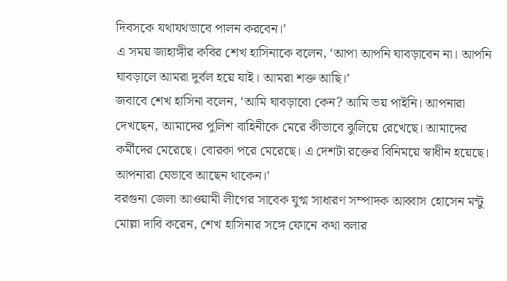দিবসকে যথাযথভাবে পালন করবেন।’
এ সময় জাহাঙ্গীর কবির শেখ হাসিনাকে বলেন, ‘আপা আপনি ঘাবড়াবেন না। আপনি ঘাবড়ালে আমরা দুর্বল হয়ে যাই। আমরা শক্ত আছি।’
জবাবে শেখ হাসিনা বলেন, ‘আমি ঘাবড়াবো কেন? আমি ভয় পাইনি। আপনারা দেখছেন, আমাদের পুলিশ বাহিনীকে মেরে কীভাবে ঝুলিয়ে রেখেছে। আমাদের কর্মীদের মেরেছে। বোরকা পরে মেরেছে। এ দেশটা রক্তের বিনিময়ে স্বাধীন হয়েছে। আপনারা যেভাবে আছেন থাকেন।’
বরগুনা জেলা আওয়ামী লীগের সাবেক যুগ্ম সাধারণ সম্পাদক আব্বাস হোসেন মন্টু মোল্লা দাবি করেন, শেখ হাসিনার সঙ্গে ফোনে কথা বলার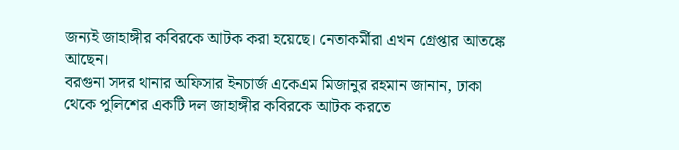জন্যই জাহাঙ্গীর কবিরকে আটক করা হয়েছে। নেতাকর্মীরা এখন গ্রেপ্তার আতঙ্কে আছেন।
বরগুনা সদর থানার অফিসার ইনচার্জ একেএম মিজানুর রহমান জানান, ঢাকা থেকে পুলিশের একটি দল জাহাঙ্গীর কবিরকে আটক করতে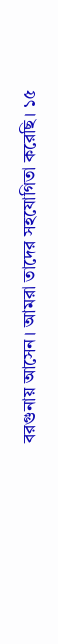বরগুনায় আসেন। আমরা তাদের সহযোগিতা করেছি। ১৫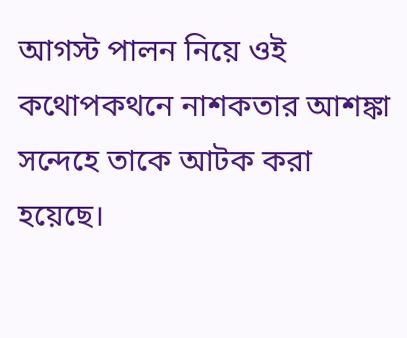আগস্ট পালন নিয়ে ওই কথোপকথনে নাশকতার আশঙ্কা সন্দেহে তাকে আটক করা হয়েছে।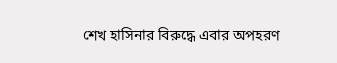শেখ হাসিনার বিরুদ্ধে এবার অপহরণ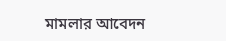মামলার আবেদন